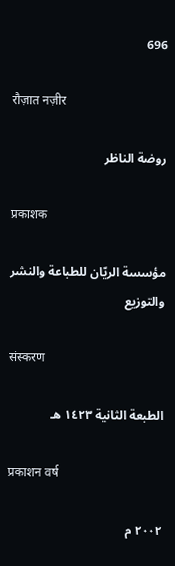696

रौज़ात नज़ीर

روضة الناظر

प्रकाशक

مؤسسة الريّان للطباعة والنشر والتوزيع

संस्करण

الطبعة الثانية ١٤٢٣ هـ

प्रकाशन वर्ष

٢٠٠٢ م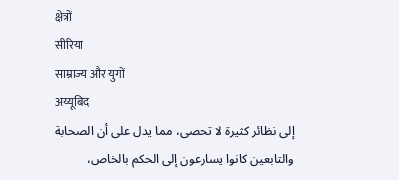क्षेत्रों
सीरिया
साम्राज्य और युगों
अय्यूबिद
إلى نظائر كثيرة لا تحصى، مما يدل على أن الصحابة والتابعين كانوا يسارعون إلى الحكم بالخاص،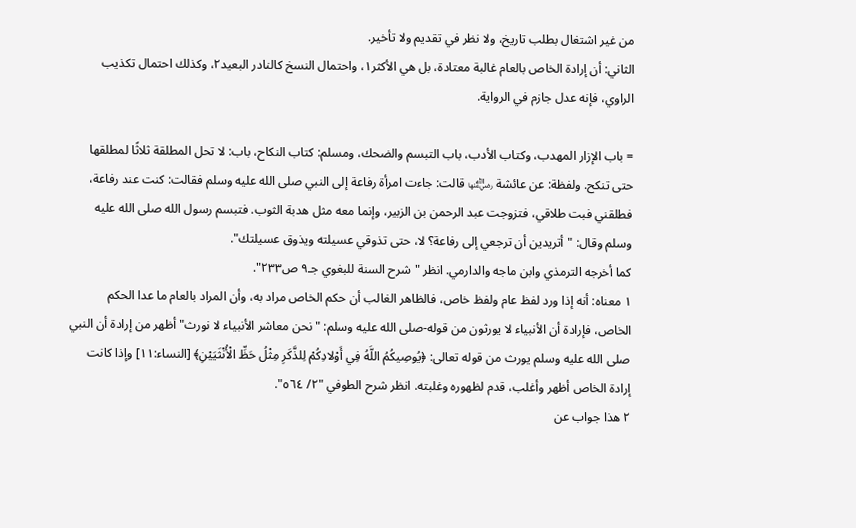من غير اشتغال بطلب تاريخ، ولا نظر في تقديم ولا تأخير.
الثاني: أن إرادة الخاص بالعام غالبة معتادة، بل هي الأكثر١، واحتمال النسخ كالنادر البعيد٢، وكذلك احتمال تكذيب الراوي، فإنه عدل جازم في الرواية.

= باب الإزار المهدب، وكتاب الأدب، باب التبسم والضحك، ومسلم: كتاب النكاح، باب: لا تحل المطلقة ثلاثًا لمطلقها حتى تنكح. ولفظة: عن عائشة ﵂ قالت: جاءت امرأة رفاعة إلى النبي صلى الله عليه وسلم فقالت: كنت عند رفاعة، فطلقني فبت طلاقي، فتزوجت عبد الرحمن بن الزبير، وإنما معه مثل هدبة الثوب. فتبسم رسول الله صلى الله عليه وسلم وقال: "أتريدين أن ترجعي إلى رفاعة؟ لا، حتى تذوقي عسيلته ويذوق عسيلتك".
كما أخرجه الترمذي وابن ماجه والدارمي. انظر "شرح السنة للبغوي جـ٩ ص٢٣٣".
١ معناه: أنه إذا ورد لفظ عام ولفظ خاص، فالظاهر الغالب أن حكم الخاص مراد به، وأن المراد بالعام ما عدا الحكم الخاص، فإرادة أن الأنبياء لا يورثون من قوله-صلى الله عليه وسلم: "نحن معاشر الأنبياء لا نورث" أظهر من إرادة أن النبي صلى الله عليه وسلم يورث من قوله تعالى: ﴿يُوصِيكُمُ اللَّهُ فِي أَوْلادِكُمْ لِلذَّكَرِ مِثْلُ حَظِّ الْأُنْثَيَيْنِ﴾ [النساء:١١] وإذا كانت إرادة الخاص أظهر وأغلب، قدم لظهوره وغلبته. انظر شرح الطوفي "٢/ ٥٦٤".
٢ هذا جواب عن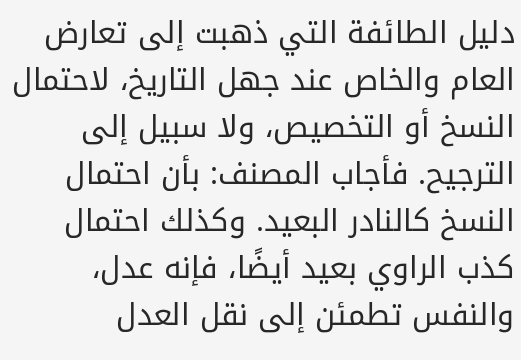دليل الطائفة التي ذهبت إلى تعارض العام والخاص عند جهل التاريخ، لاحتمال النسخ أو التخصيص، ولا سبيل إلى الترجيح. فأجاب المصنف: بأن احتمال النسخ كالنادر البعيد. وكذلك احتمال كذب الراوي بعيد أيضًا، فإنه عدل، والنفس تطمئن إلى نقل العدل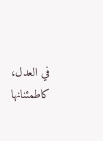في العدل، كاطمئنانها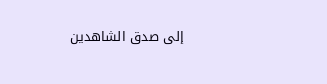إلى صدق الشاهدين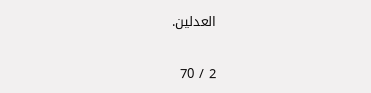العدلين.

2 / 70